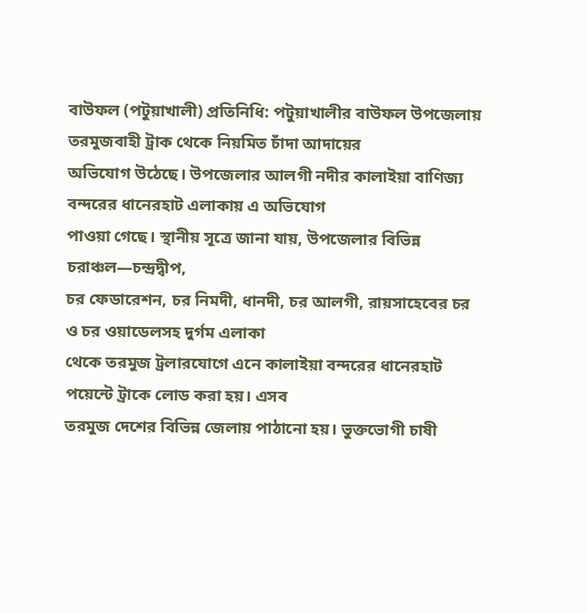বাউফল (পটুয়াখালী) প্রতিনিধি: পটুয়াখালীর বাউফল উপজেলায় তরমুজবাহী ট্রাক থেকে নিয়মিত চাঁদা আদায়ের
অভিযোগ উঠেছে। উপজেলার আলগী নদীর কালাইয়া বাণিজ্য বন্দরের ধানেরহাট এলাকায় এ অভিযোগ
পাওয়া গেছে। স্থানীয় সূত্রে জানা যায়, উপজেলার বিভিন্ন চরাঞ্চল—চন্দ্রদ্বীপ,
চর ফেডারেশন, চর নিমদী, ধানদী, চর আলগী, রায়সাহেবের চর ও চর ওয়াডেলসহ দুর্গম এলাকা
থেকে তরমুজ ট্রলারযোগে এনে কালাইয়া বন্দরের ধানেরহাট পয়েন্টে ট্রাকে লোড করা হয়। এসব
তরমুজ দেশের বিভিন্ন জেলায় পাঠানো হয়। ভুক্তভোগী চাষী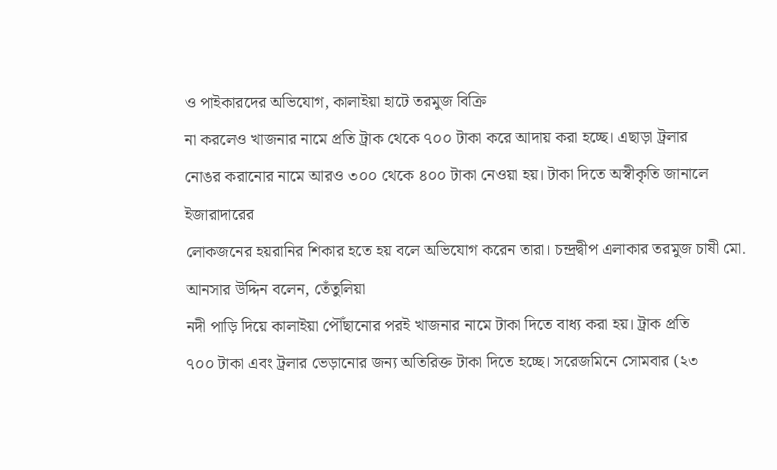ও পাইকারদের অভিযোগ, কালাইয়া হাটে তরমুজ বিক্রি
না করলেও খাজনার নামে প্রতি ট্রাক থেকে ৭০০ টাকা করে আদায় করা হচ্ছে। এছাড়া ট্রলার
নোঙর করানোর নামে আরও ৩০০ থেকে ৪০০ টাকা নেওয়া হয়। টাকা দিতে অস্বীকৃতি জানালে ইজারাদারের
লোকজনের হয়রানির শিকার হতে হয় বলে অভিযোগ করেন তারা। চন্দ্রদ্বীপ এলাকার তরমুজ চাষী মো. আনসার উদ্দিন বলেন, তেঁতুলিয়া
নদী পাড়ি দিয়ে কালাইয়া পৌঁছানোর পরই খাজনার নামে টাকা দিতে বাধ্য করা হয়। ট্রাক প্রতি
৭০০ টাকা এবং ট্রলার ভেড়ানোর জন্য অতিরিক্ত টাকা দিতে হচ্ছে। সরেজমিনে সোমবার (২৩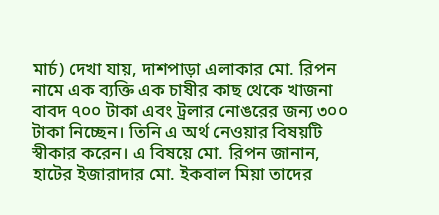মার্চ) দেখা যায়, দাশপাড়া এলাকার মো. রিপন
নামে এক ব্যক্তি এক চাষীর কাছ থেকে খাজনা বাবদ ৭০০ টাকা এবং ট্রলার নোঙরের জন্য ৩০০
টাকা নিচ্ছেন। তিনি এ অর্থ নেওয়ার বিষয়টি স্বীকার করেন। এ বিষয়ে মো. রিপন জানান, হাটের ইজারাদার মো. ইকবাল মিয়া তাদের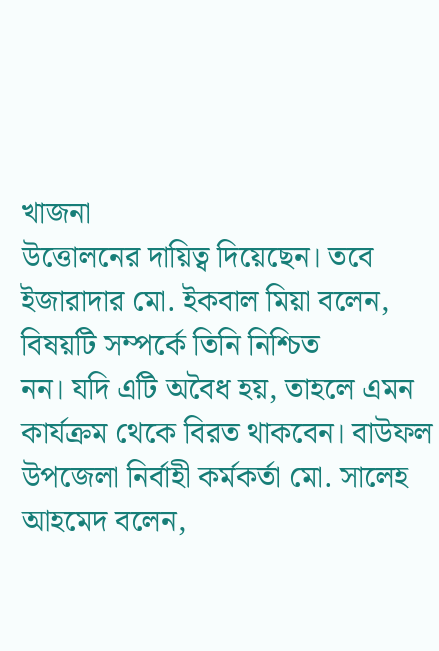খাজনা
উত্তোলনের দায়িত্ব দিয়েছেন। তবে ইজারাদার মো. ইকবাল মিয়া বলেন, বিষয়টি সম্পর্কে তিনি নিশ্চিত
নন। যদি এটি অবৈধ হয়, তাহলে এমন কার্যক্রম থেকে বিরত থাকবেন। বাউফল উপজেলা নির্বাহী কর্মকর্তা মো. সালেহ আহমেদ বলেন,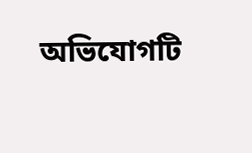অভিযোগটি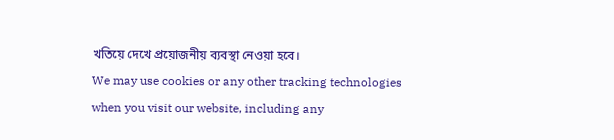খতিয়ে দেখে প্রয়োজনীয় ব্যবস্থা নেওয়া হবে।
We may use cookies or any other tracking technologies when you visit our website, including any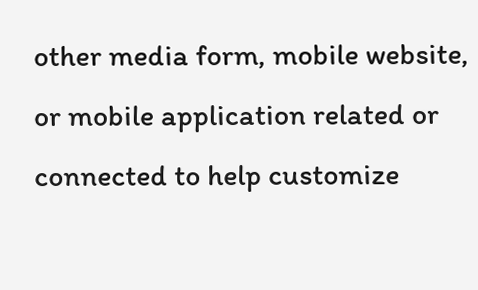other media form, mobile website, or mobile application related or connected to help customize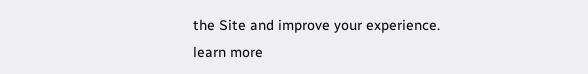the Site and improve your experience.
learn more